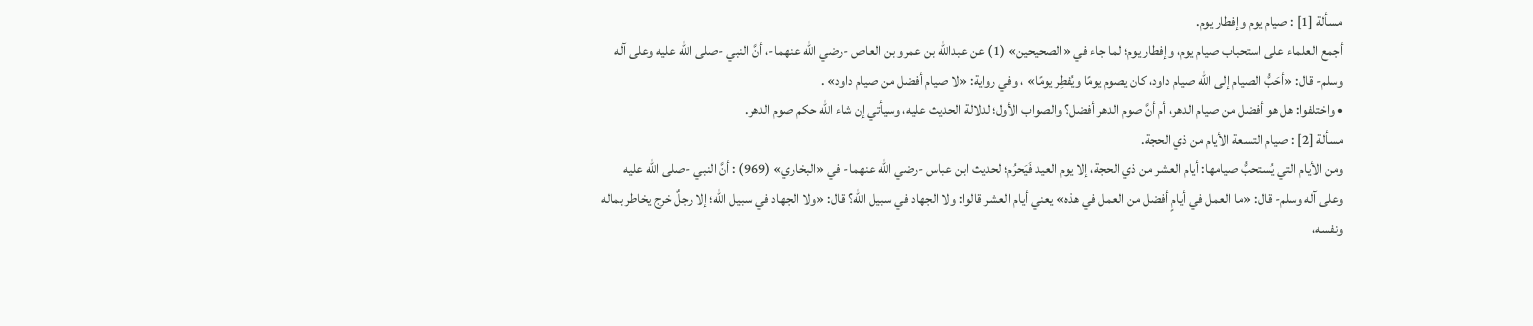مسألة [1] : صيام يوم وإفطار يوم.
أجمع العلماء على استحباب صيام يوم، وإفطار يوم؛ لما جاء في «الصحيحين» (1) عن عبدالله بن عمرو بن العاص -رضي الله عنهما-، أنَّ النبي -صلى الله عليه وعلى آله وسلم- قال: «أحَبُّ الصيام إلى الله صيام داود، كان يصوم يومًا ويُفطِر يومًا» ، وفي رواية: «لا صيام أفضل من صيام داود» .
• واختلفوا: هل هو أفضل من صيام الدهر، أم أنَّ صوم الدهر أفضل؟ والصواب الأول؛ لدلالة الحديث عليه، وسيأتي إن شاء الله حكم صوم الدهر.
مسألة [2] : صيام التسعة الأيام من ذي الحجة.
ومن الأيام التي يُستحبُّ صيامها: أيام العشر من ذي الحجة، إلا يوم العيد فَيَحرُم؛ لحديث ابن عباس -رضي الله عنهما- في «البخاري» (969) : أنَّ النبي -صلى الله عليه وعلى آله وسلم- قال: «ما العمل في أيامٍ أفضل من العمل في هذه» يعني أيام العشر قالوا: ولا الجهاد في سبيل الله؟ قال: «ولا الجهاد في سبيل الله؛ إلا رجلٌ خرج يخاطر بماله ونفسه،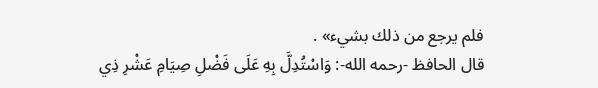فلم يرجع من ذلك بشيء» .
قال الحافظ -رحمه الله-: وَاسْتُدِلَّ بِهِ عَلَى فَضْلِ صِيَامِ عَشْرِ ذِي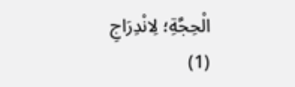الْحِجَّةِ؛ لِانْدِرَاجِ
(1)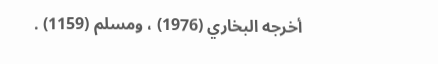أخرجه البخاري (1976) ، ومسلم (1159) .